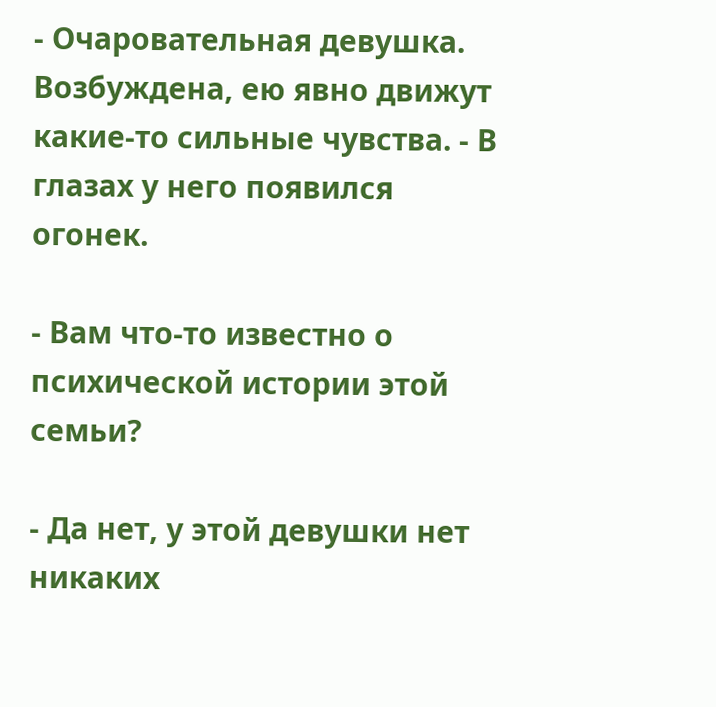- Очаровательная девушка. Возбуждена, ею явно движут какие-то сильные чувства. - В глазах у него появился огонек.

- Вам что-то известно о психической истории этой семьи?

- Да нет, у этой девушки нет никаких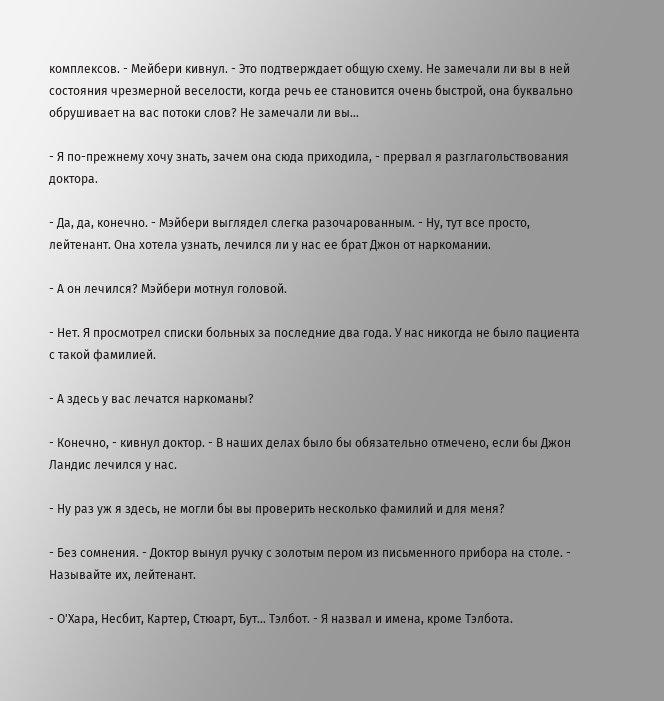комплексов. - Мейбери кивнул. - Это подтверждает общую схему. Не замечали ли вы в ней состояния чрезмерной веселости, когда речь ее становится очень быстрой, она буквально обрушивает на вас потоки слов? Не замечали ли вы...

- Я по-прежнему хочу знать, зачем она сюда приходила, - прервал я разглагольствования доктора.

- Да, да, конечно. - Мэйбери выглядел слегка разочарованным. - Ну, тут все просто, лейтенант. Она хотела узнать, лечился ли у нас ее брат Джон от наркомании.

- А он лечился? Мэйбери мотнул головой.

- Нет. Я просмотрел списки больных за последние два года. У нас никогда не было пациента с такой фамилией.

- А здесь у вас лечатся наркоманы?

- Конечно, - кивнул доктор. - В наших делах было бы обязательно отмечено, если бы Джон Ландис лечился у нас.

- Ну раз уж я здесь, не могли бы вы проверить несколько фамилий и для меня?

- Без сомнения. - Доктор вынул ручку с золотым пером из письменного прибора на столе. - Называйте их, лейтенант.

- О'Хара, Несбит, Картер, Стюарт, Бут... Тэлбот. - Я назвал и имена, кроме Тэлбота.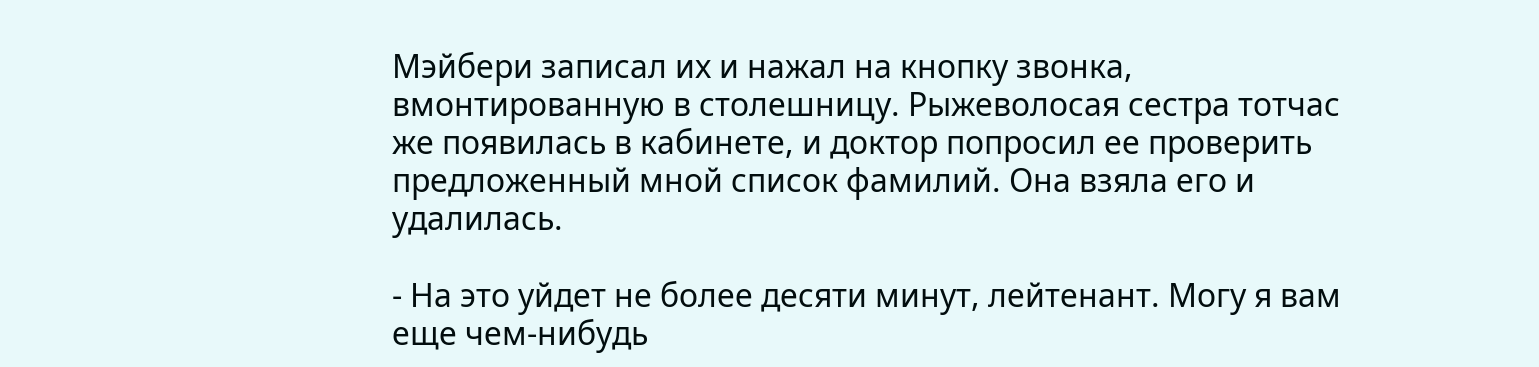Мэйбери записал их и нажал на кнопку звонка, вмонтированную в столешницу. Рыжеволосая сестра тотчас же появилась в кабинете, и доктор попросил ее проверить предложенный мной список фамилий. Она взяла его и удалилась.

- На это уйдет не более десяти минут, лейтенант. Могу я вам еще чем-нибудь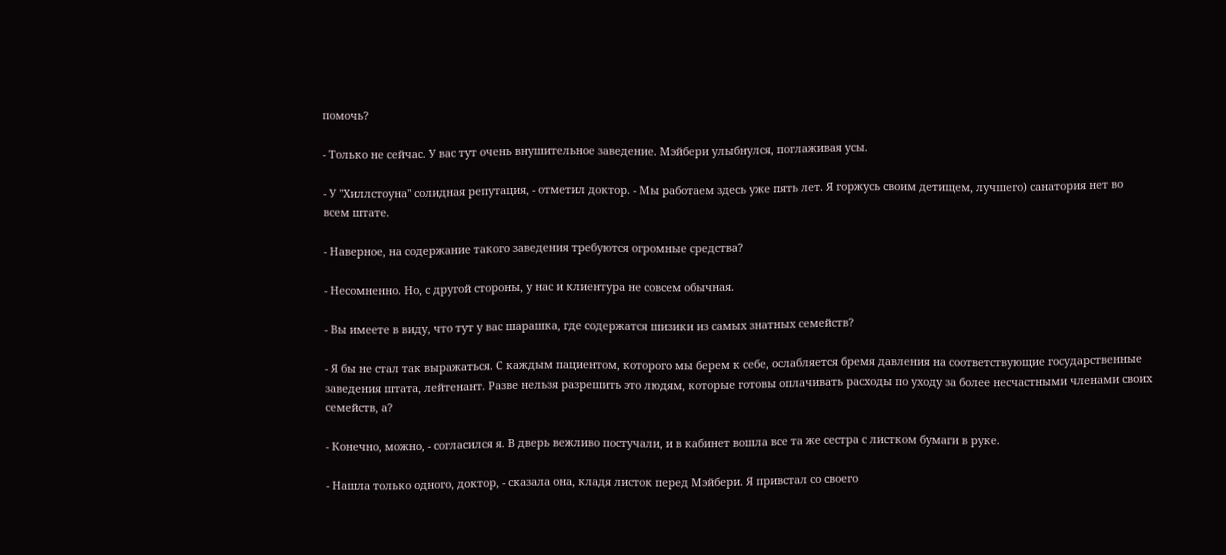помочь?

- Только не сейчас. У вас тут очень внушительное заведение. Мэйбери улыбнулся, поглаживая усы.

- У "Хиллстоуна" солидная репутация, - отметил доктор. - Мы работаем здесь уже пять лет. Я горжусь своим детищем, лучшего) санатория нет во всем штате.

- Наверное, на содержание такого заведения требуются огромные средства?

- Несомненно. Но, с другой стороны, у нас и клиентура не совсем обычная.

- Вы имеете в виду, что тут у вас шарашка, где содержатся шизики из самых знатных семейств?

- Я бы не стал так выражаться. С каждым пациентом, которого мы берем к себе, ослабляется бремя давления на соответствующие государственные заведения штата, лейтенант. Разве нельзя разрешить это людям, которые готовы оплачивать расходы по уходу за более несчастными членами своих семейств, а?

- Конечно, можно, - согласился я. В дверь вежливо постучали, и в кабинет вошла все та же сестра с листком бумаги в руке.

- Нашла только одного, доктор, - сказала она, кладя листок перед Мэйбери. Я привстал со своего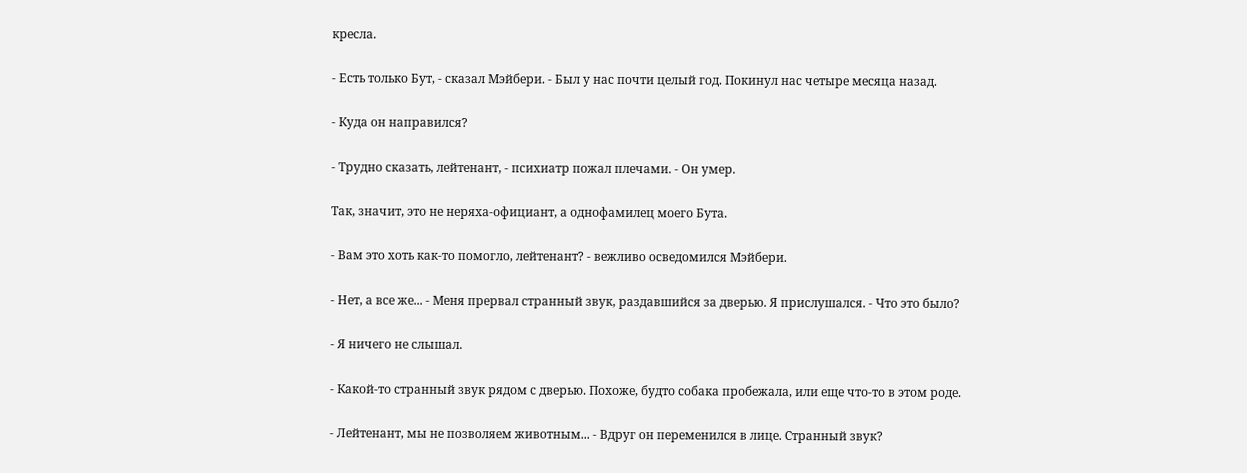кресла.

- Есть только Бут, - сказал Мэйбери. - Был у нас почти целый год. Покинул нас четыре месяца назад.

- Куда он направился?

- Трудно сказать, лейтенант, - психиатр пожал плечами. - Он умер.

Так, значит, это не неряха-официант, а однофамилец моего Бута.

- Вам это хоть как-то помогло, лейтенант? - вежливо осведомился Мэйбери.

- Нет, а все же... - Меня прервал странный звук, раздавшийся за дверью. Я прислушался. - Что это было?

- Я ничего не слышал.

- Какой-то странный звук рядом с дверью. Похоже, будто собака пробежала, или еще что-то в этом роде.

- Лейтенант, мы не позволяем животным... - Вдруг он переменился в лице. Странный звук?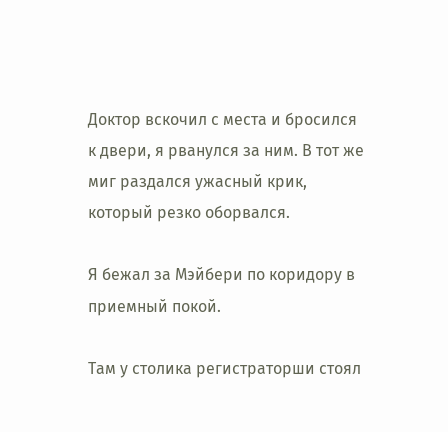Доктор вскочил с места и бросился к двери, я рванулся за ним. В тот же миг раздался ужасный крик, который резко оборвался.

Я бежал за Мэйбери по коридору в приемный покой.

Там у столика регистраторши стоял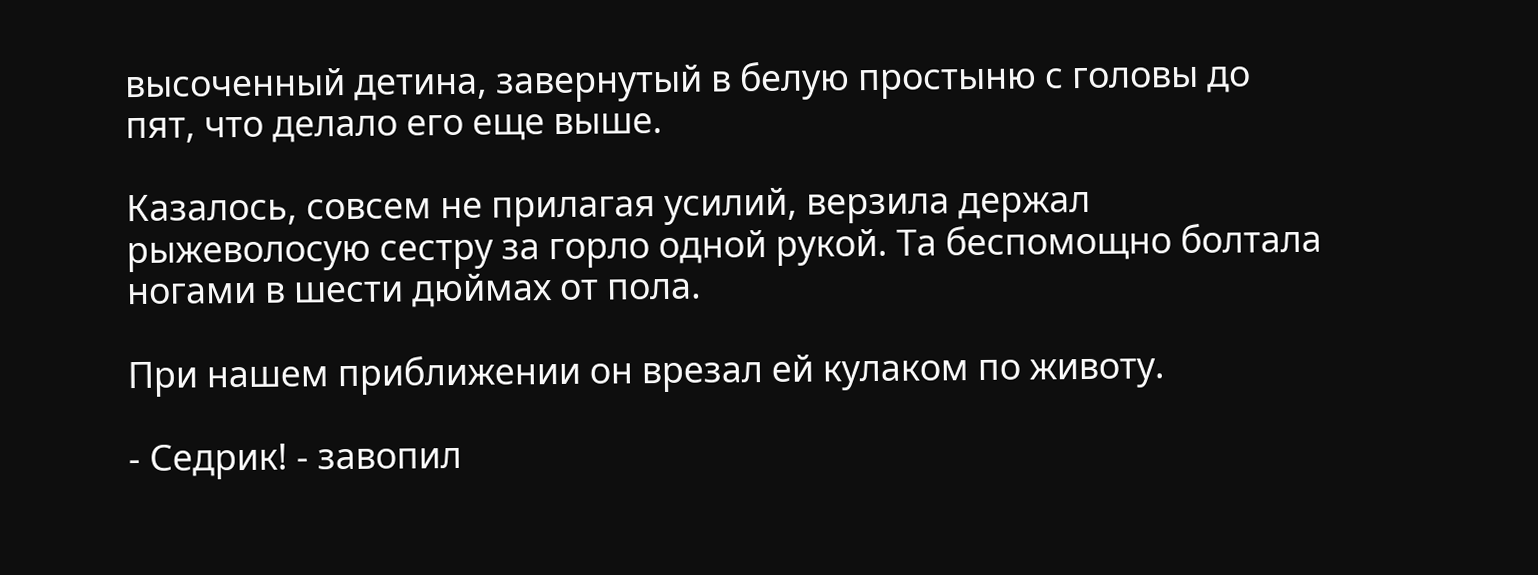высоченный детина, завернутый в белую простыню с головы до пят, что делало его еще выше.

Казалось, совсем не прилагая усилий, верзила держал рыжеволосую сестру за горло одной рукой. Та беспомощно болтала ногами в шести дюймах от пола.

При нашем приближении он врезал ей кулаком по животу.

- Седрик! - завопил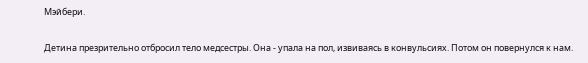Мэйбери.

Детина презрительно отбросил тело медсестры. Она - упала на пол, извиваясь в конвульсиях. Потом он повернулся к нам.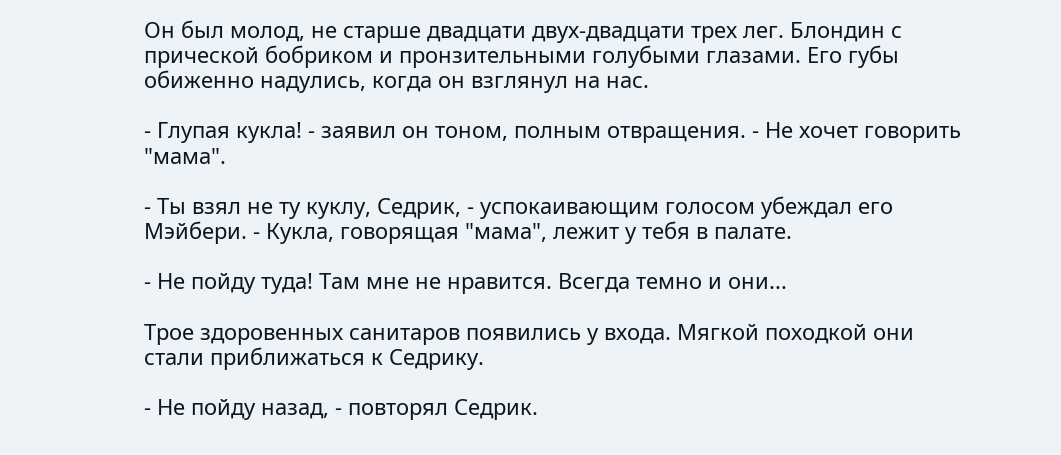Он был молод, не старше двадцати двух-двадцати трех лег. Блондин с прической бобриком и пронзительными голубыми глазами. Его губы обиженно надулись, когда он взглянул на нас.

- Глупая кукла! - заявил он тоном, полным отвращения. - Не хочет говорить "мама".

- Ты взял не ту куклу, Седрик, - успокаивающим голосом убеждал его Мэйбери. - Кукла, говорящая "мама", лежит у тебя в палате.

- Не пойду туда! Там мне не нравится. Всегда темно и они...

Трое здоровенных санитаров появились у входа. Мягкой походкой они стали приближаться к Седрику.

- Не пойду назад, - повторял Седрик.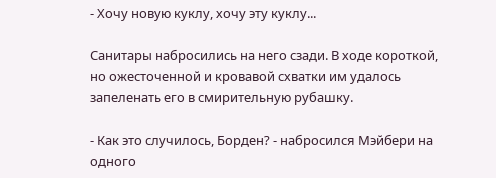- Хочу новую куклу, хочу эту куклу...

Санитары набросились на него сзади. В ходе короткой, но ожесточенной и кровавой схватки им удалось запеленать его в смирительную рубашку.

- Как это случилось, Борден? - набросился Мэйбери на одного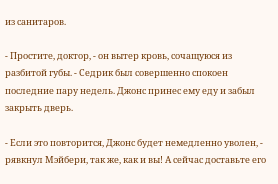из санитаров.

- Простите, доктор, - он вытер кровь, сочащуюся из разбитой губы. - Седрик был совершенно спокоен последние пару недель. Джонс принес ему еду и забыл закрыть дверь.

- Если это повторится, Джонс будет немедленно уволен, - рявкнул Мэйбери, так же, как и вы! А сейчас доставьте его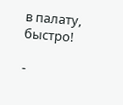в палату, быстро!

-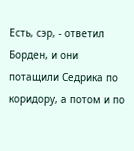Есть, сэр, - ответил Борден, и они потащили Седрика по коридору, а потом и по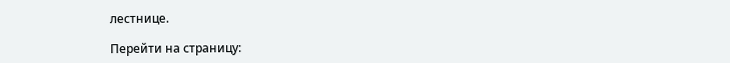лестнице.

Перейти на страницу: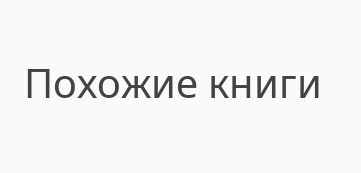Похожие книги